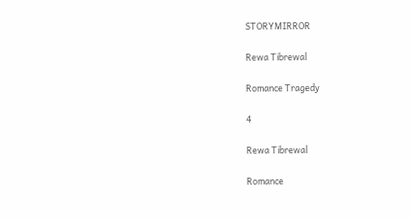STORYMIRROR

Rewa Tibrewal

Romance Tragedy

4

Rewa Tibrewal

Romance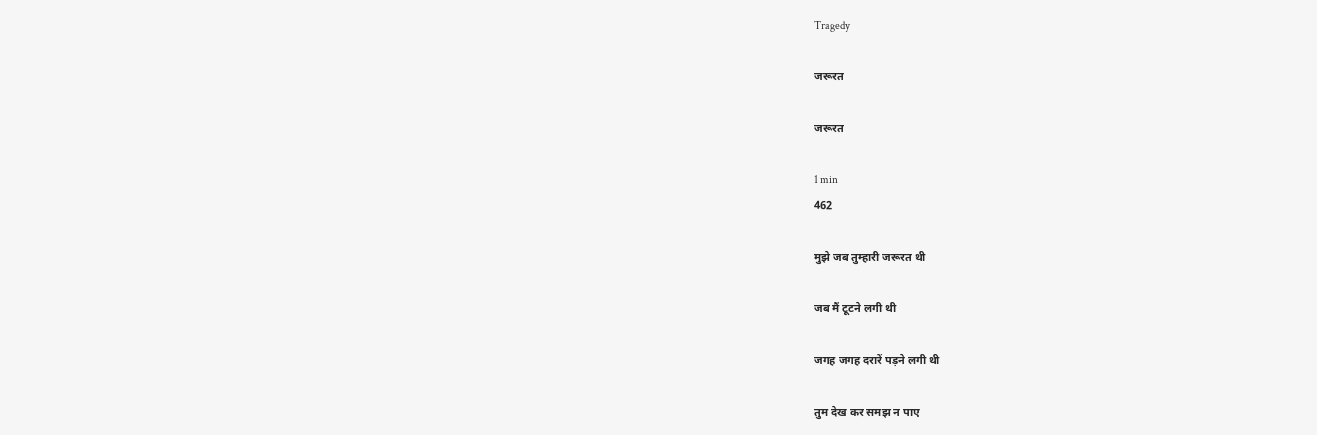Tragedy

जरूरत

जरूरत

1 min
462

मुझे जब तुम्हारी जरूरत थी

जब मैं टूटने लगी थी

जगह जगह दरारें पड़ने लगी थी

तुम देख कर समझ न पाए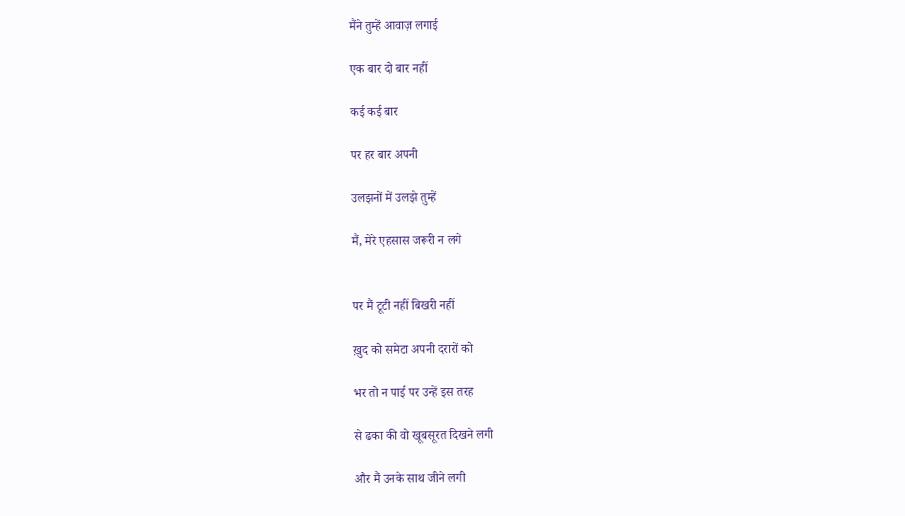मैंने तुम्हें आवाज़ लगाई

एक बार दो बार नहीं

कई कई बार

पर हर बार अपनी

उलझनों में उलझे तुम्हें

मैं, मेरे एहसास जरूरी न लगे


पर मैं टूटी नहीं बिखरी नहीं

ख़ुद को समेटा अपनी दरारों को

भर तो न पाई पर उन्हें इस तरह

से ढका की वो खूबसूरत दिखने लगी

और मैं उनके साथ जीने लगी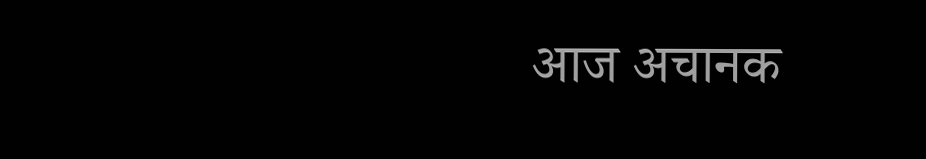आज अचानक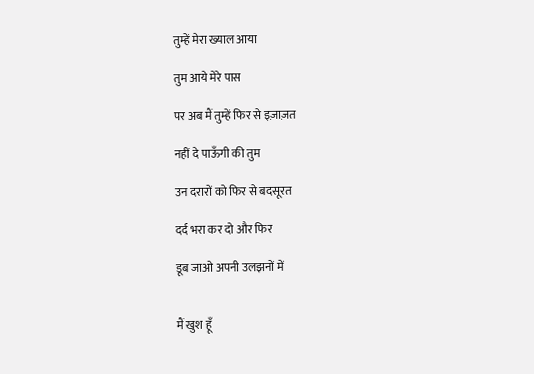तुम्हें मेरा ख्याल आया

तुम आये मेरे पास

पर अब मैं तुम्हें फिर से इज़ाज़त

नहीं दे पाऊँगी की तुम

उन दरारों को फिर से बदसूरत

दर्द भरा कर दो और फिर

डूब जाओ अपनी उलझनों में


मैं खुश हूँ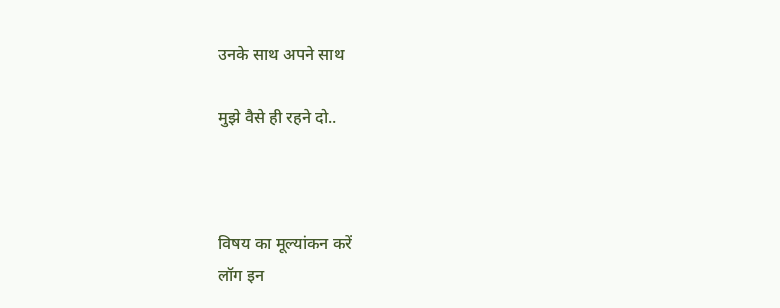उनके साथ अपने साथ

मुझे वैसे ही रहने दो..



विषय का मूल्यांकन करें
लॉग इन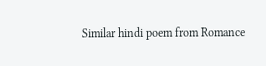Similar hindi poem from Romance